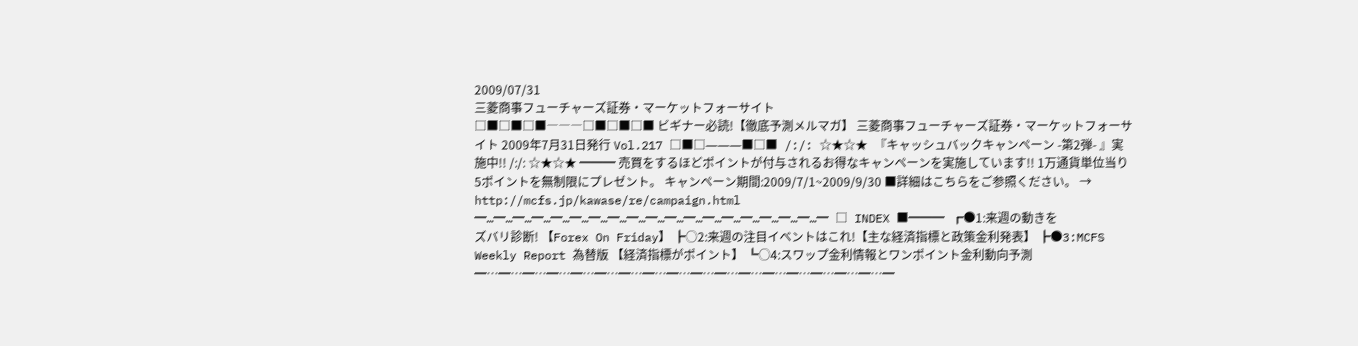2009/07/31
三菱商事フューチャーズ証券・マーケットフォーサイト
□■□■□■―――□■□■□■ ビギナー必読!【徹底予測メルマガ】 三菱商事フューチャーズ証券・マーケットフォーサイト 2009年7月31日発行 Vol.217 □■□―――■□■ /:/: ☆★☆★ 『キャッシュバックキャンペーン -第2弾- 』実施中!! /:/: ☆★☆★ ━━━ 売買をするほどポイントが付与されるお得なキャンペーンを実施しています!! 1万通貨単位当り5ポイントを無制限にプレゼント。 キャンペーン期間:2009/7/1~2009/9/30 ■詳細はこちらをご参照ください。 → http://mcfs.jp/kawase/re/campaign.html ━…━…━…━…━…━…━…━…━…━…━…━…━…━…━…━…━…━…━ □ INDEX ■━━━ ┏●1:来週の動きをズバリ診断! 【Forex On Friday】 ┣○2:来週の注目イベントはこれ!【主な経済指標と政策金利発表】 ┣●3:MCFS Weekly Report 為替版 【経済指標がポイント】 ┗○4:スワップ金利情報とワンポイント金利動向予測 ━…━…━…━…━…━…━…━…━…━…━…━…━…━…━…━…━…━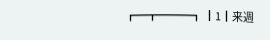┏━┳━━━┓ ┃1┃来週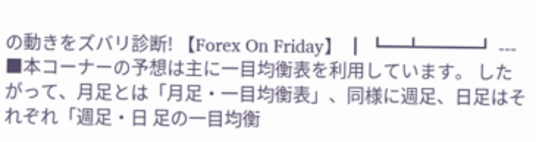の動きをズバリ診断! 【Forex On Friday】 ┃ ┗━┻━━━┛ --- ■本コーナーの予想は主に一目均衡表を利用しています。 したがって、月足とは「月足・一目均衡表」、同様に週足、日足はそれぞれ「週足・日 足の一目均衡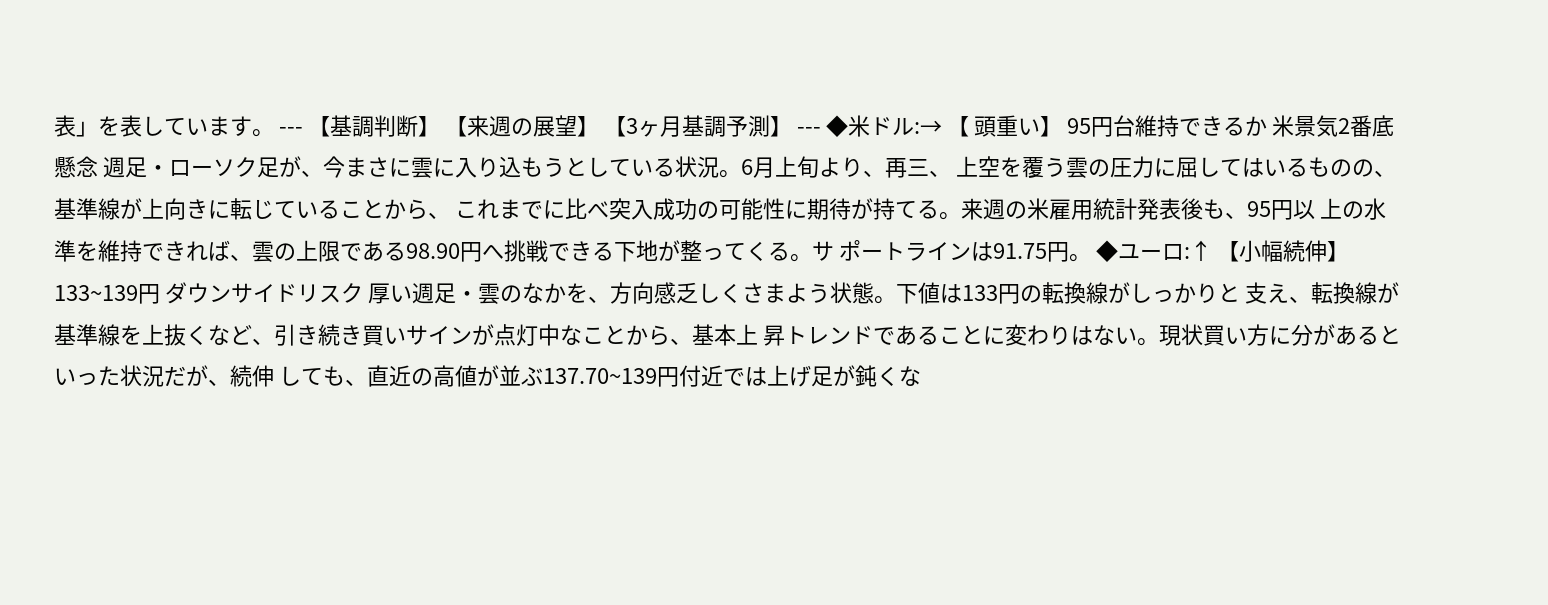表」を表しています。 --- 【基調判断】 【来週の展望】 【3ヶ月基調予測】 --- ◆米ドル:→ 【 頭重い】 95円台維持できるか 米景気2番底懸念 週足・ローソク足が、今まさに雲に入り込もうとしている状況。6月上旬より、再三、 上空を覆う雲の圧力に屈してはいるものの、基準線が上向きに転じていることから、 これまでに比べ突入成功の可能性に期待が持てる。来週の米雇用統計発表後も、95円以 上の水準を維持できれば、雲の上限である98.90円へ挑戦できる下地が整ってくる。サ ポートラインは91.75円。 ◆ユーロ:↑ 【小幅続伸】 133~139円 ダウンサイドリスク 厚い週足・雲のなかを、方向感乏しくさまよう状態。下値は133円の転換線がしっかりと 支え、転換線が基準線を上抜くなど、引き続き買いサインが点灯中なことから、基本上 昇トレンドであることに変わりはない。現状買い方に分があるといった状況だが、続伸 しても、直近の高値が並ぶ137.70~139円付近では上げ足が鈍くな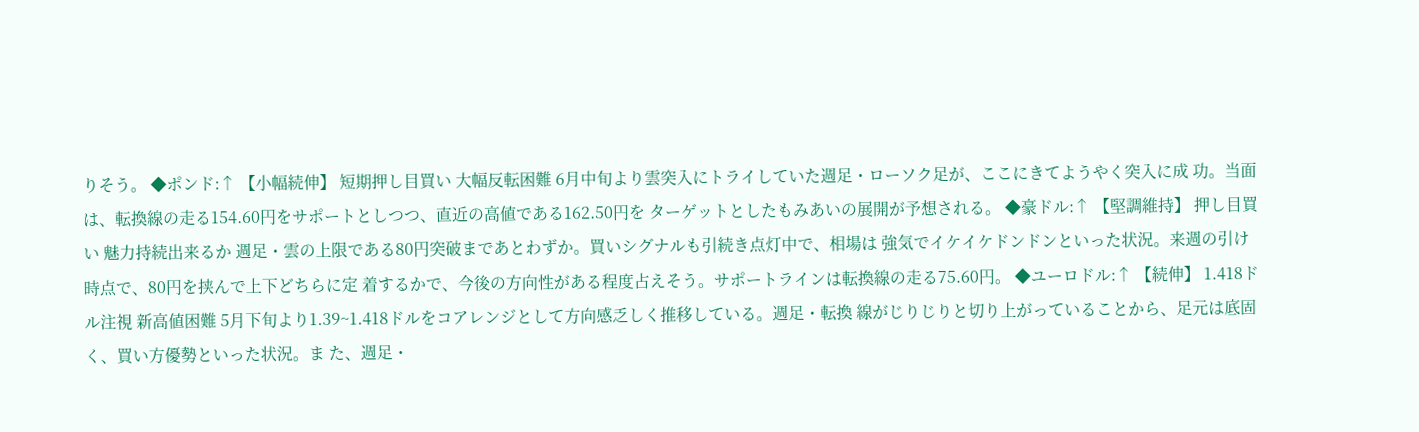りそう。 ◆ポンド:↑ 【小幅続伸】 短期押し目買い 大幅反転困難 6月中旬より雲突入にトライしていた週足・ローソク足が、ここにきてようやく突入に成 功。当面は、転換線の走る154.60円をサポートとしつつ、直近の高値である162.50円を ターゲットとしたもみあいの展開が予想される。 ◆豪ドル:↑ 【堅調維持】 押し目買い 魅力持続出来るか 週足・雲の上限である80円突破まであとわずか。買いシグナルも引続き点灯中で、相場は 強気でイケイケドンドンといった状況。来週の引け時点で、80円を挟んで上下どちらに定 着するかで、今後の方向性がある程度占えそう。サポートラインは転換線の走る75.60円。 ◆ユーロドル:↑ 【続伸】 1.418ドル注視 新高値困難 5月下旬より1.39~1.418ドルをコアレンジとして方向感乏しく推移している。週足・転換 線がじりじりと切り上がっていることから、足元は底固く、買い方優勢といった状況。ま た、週足・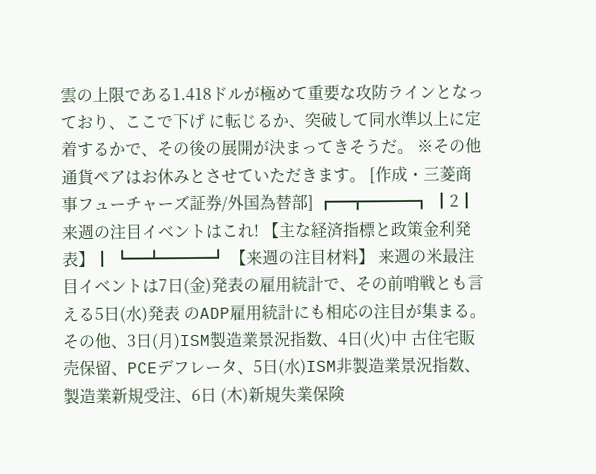雲の上限である1.418ドルが極めて重要な攻防ラインとなっており、ここで下げ に転じるか、突破して同水準以上に定着するかで、その後の展開が決まってきそうだ。 ※その他通貨ペアはお休みとさせていただきます。 [作成・三菱商事フューチャーズ証券/外国為替部] ┏━┳━━━┓ ┃2┃来週の注目イベントはこれ! 【主な経済指標と政策金利発表】┃ ┗━┻━━━┛ 【来週の注目材料】 来週の米最注目イベントは7日(金)発表の雇用統計で、その前哨戦とも言える5日(水)発表 のADP雇用統計にも相応の注目が集まる。その他、3日(月)ISM製造業景況指数、4日(火)中 古住宅販売保留、PCEデフレータ、5日(水)ISM非製造業景況指数、製造業新規受注、6日 (木)新規失業保険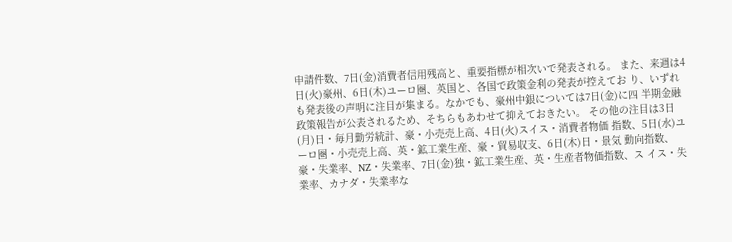申請件数、7日(金)消費者信用残高と、重要指標が相次いで発表される。 また、来週は4日(火)豪州、6日(木)ユーロ圏、英国と、各国で政策金利の発表が控えてお り、いずれも発表後の声明に注目が集まる。なかでも、豪州中銀については7日(金)に四 半期金融政策報告が公表されるため、そちらもあわせて抑えておきたい。 その他の注目は3日(月)日・毎月勤労統計、豪・小売売上高、4日(火)スイス・消費者物価 指数、5日(水)ユーロ圏・小売売上高、英・鉱工業生産、豪・貿易収支、6日(木)日・景気 動向指数、豪・失業率、NZ・失業率、7日(金)独・鉱工業生産、英・生産者物価指数、ス イス・失業率、カナダ・失業率な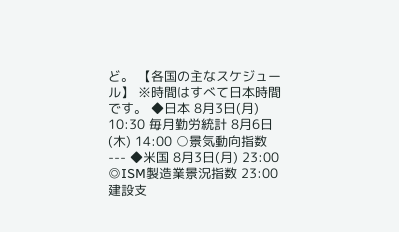ど。 【各国の主なスケジュール】 ※時間はすべて日本時間です。 ◆日本 8月3日(月) 10:30 毎月勤労統計 8月6日(木) 14:00 ○景気動向指数 --- ◆米国 8月3日(月) 23:00 ◎ISM製造業景況指数 23:00 建設支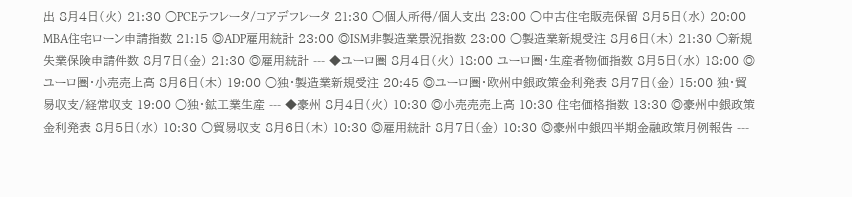出 8月4日(火) 21:30 ○PCEテフレータ/コアデフレータ 21:30 ○個人所得/個人支出 23:00 ○中古住宅販売保留 8月5日(水) 20:00 MBA住宅ローン申請指数 21:15 ◎ADP雇用統計 23:00 ◎ISM非製造業景況指数 23:00 ○製造業新規受注 8月6日(木) 21:30 ○新規失業保険申請件数 8月7日(金) 21:30 ◎雇用統計 --- ◆ユーロ圏 8月4日(火) 18:00 ユーロ圏・生産者物価指数 8月5日(水) 18:00 ◎ユーロ圏・小売売上高 8月6日(木) 19:00 ○独・製造業新規受注 20:45 ◎ユーロ圏・欧州中銀政策金利発表 8月7日(金) 15:00 独・貿易収支/経常収支 19:00 ○独・鉱工業生産 --- ◆豪州 8月4日(火) 10:30 ◎小売売売上高 10:30 住宅価格指数 13:30 ◎豪州中銀政策金利発表 8月5日(水) 10:30 ○貿易収支 8月6日(木) 10:30 ◎雇用統計 8月7日(金) 10:30 ◎豪州中銀四半期金融政策月例報告 ---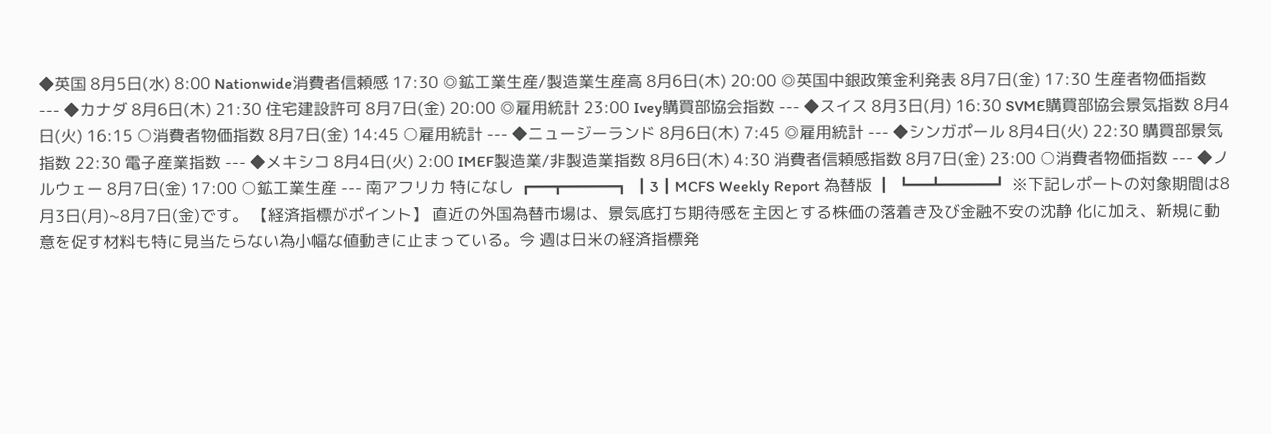◆英国 8月5日(水) 8:00 Nationwide消費者信頼感 17:30 ◎鉱工業生産/製造業生産高 8月6日(木) 20:00 ◎英国中銀政策金利発表 8月7日(金) 17:30 生産者物価指数 --- ◆カナダ 8月6日(木) 21:30 住宅建設許可 8月7日(金) 20:00 ◎雇用統計 23:00 Ivey購買部協会指数 --- ◆スイス 8月3日(月) 16:30 SVME購買部協会景気指数 8月4日(火) 16:15 ○消費者物価指数 8月7日(金) 14:45 ○雇用統計 --- ◆ニュージーランド 8月6日(木) 7:45 ◎雇用統計 --- ◆シンガポール 8月4日(火) 22:30 購買部景気指数 22:30 電子産業指数 --- ◆メキシコ 8月4日(火) 2:00 IMEF製造業/非製造業指数 8月6日(木) 4:30 消費者信頼感指数 8月7日(金) 23:00 ○消費者物価指数 --- ◆ノルウェー 8月7日(金) 17:00 ○鉱工業生産 --- 南アフリカ 特になし ┏━┳━━━┓ ┃3┃MCFS Weekly Report 為替版 ┃ ┗━┻━━━┛ ※下記レポートの対象期間は8月3日(月)~8月7日(金)です。 【経済指標がポイント】 直近の外国為替市場は、景気底打ち期待感を主因とする株価の落着き及び金融不安の沈静 化に加え、新規に動意を促す材料も特に見当たらない為小幅な値動きに止まっている。今 週は日米の経済指標発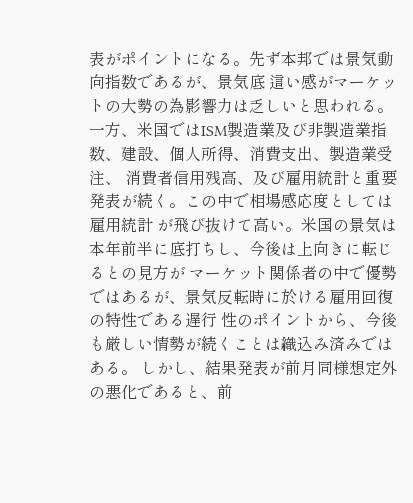表がポイントになる。先ず本邦では景気動向指数であるが、景気底 這い感がマーケットの大勢の為影響力は乏しいと思われる。 一方、米国ではISM製造業及び非製造業指数、建設、個人所得、消費支出、製造業受注、 消費者信用残高、及び雇用統計と重要発表が続く。この中で相場感応度としては雇用統計 が飛び抜けて高い。米国の景気は本年前半に底打ちし、今後は上向きに転じるとの見方が マーケット関係者の中で優勢ではあるが、景気反転時に於ける雇用回復の特性である遅行 性のポイントから、今後も厳しい情勢が続くことは織込み済みではある。 しかし、結果発表が前月同様想定外の悪化であると、前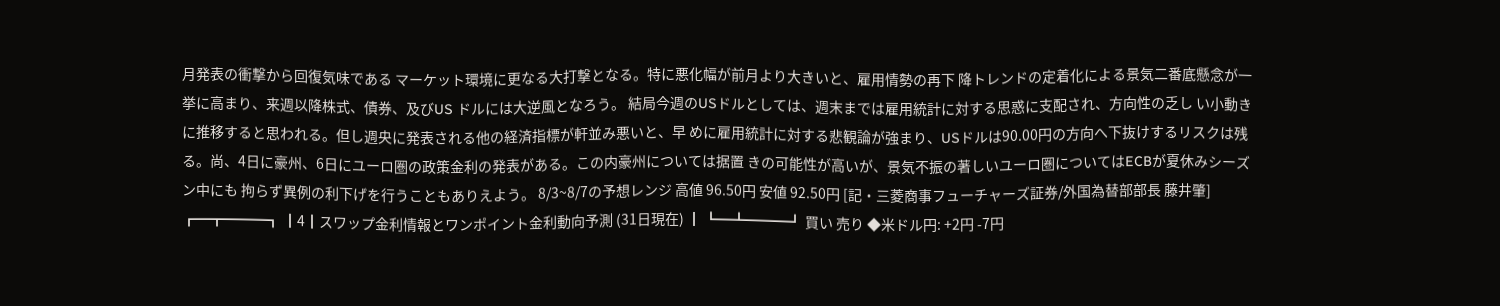月発表の衝撃から回復気味である マーケット環境に更なる大打撃となる。特に悪化幅が前月より大きいと、雇用情勢の再下 降トレンドの定着化による景気二番底懸念が一挙に高まり、来週以降株式、債券、及びUS ドルには大逆風となろう。 結局今週のUSドルとしては、週末までは雇用統計に対する思惑に支配され、方向性の乏し い小動きに推移すると思われる。但し週央に発表される他の経済指標が軒並み悪いと、早 めに雇用統計に対する悲観論が強まり、USドルは90.00円の方向へ下抜けするリスクは残 る。尚、4日に豪州、6日にユーロ圏の政策金利の発表がある。この内豪州については据置 きの可能性が高いが、景気不振の著しいユーロ圏についてはECBが夏休みシーズン中にも 拘らず異例の利下げを行うこともありえよう。 8/3~8/7の予想レンジ 高値 96.50円 安値 92.50円 [記・三菱商事フューチャーズ証券/外国為替部部長 藤井肇] ┏━┳━━━┓ ┃4┃スワップ金利情報とワンポイント金利動向予測 (31日現在) ┃ ┗━┻━━━┛ 買い 売り ◆米ドル円: +2円 -7円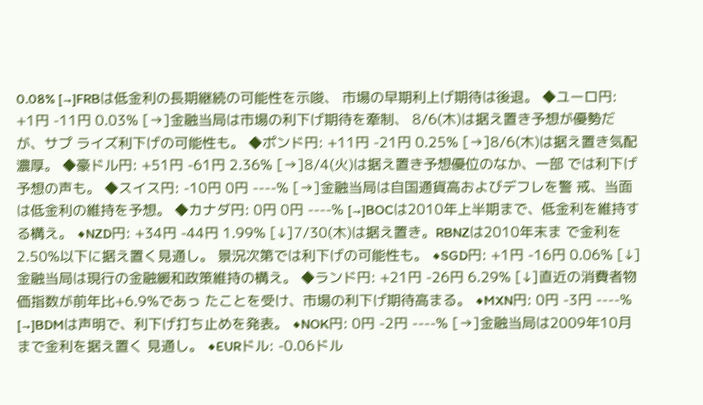0.08% [→]FRBは低金利の長期継続の可能性を示唆、 市場の早期利上げ期待は後退。 ◆ユーロ円: +1円 -11円 0.03% [→]金融当局は市場の利下げ期待を牽制、 8/6(木)は据え置き予想が優勢だが、サプ ライズ利下げの可能性も。 ◆ポンド円: +11円 -21円 0.25% [→]8/6(木)は据え置き気配濃厚。 ◆豪ドル円: +51円 -61円 2.36% [→]8/4(火)は据え置き予想優位のなか、一部 では利下げ予想の声も。 ◆スイス円: -10円 0円 ----% [→]金融当局は自国通貨高およびデフレを警 戒、当面は低金利の維持を予想。 ◆カナダ円: 0円 0円 ----% [→]BOCは2010年上半期まで、低金利を維持す る構え。 ◆NZD円: +34円 -44円 1.99% [↓]7/30(木)は据え置き。RBNZは2010年末ま で金利を2.50%以下に据え置く見通し。 景況次第では利下げの可能性も。 ◆SGD円: +1円 -16円 0.06% [↓]金融当局は現行の金融緩和政策維持の構え。 ◆ランド円: +21円 -26円 6.29% [↓]直近の消費者物価指数が前年比+6.9%であっ たことを受け、市場の利下げ期待高まる。 ◆MXN円: 0円 -3円 ----% [→]BDMは声明で、利下げ打ち止めを発表。 ◆NOK円: 0円 -2円 ----% [→]金融当局は2009年10月まで金利を据え置く 見通し。 ◆EURドル: -0.06ドル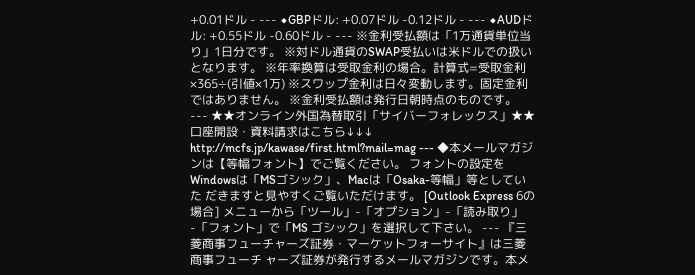+0.01ドル - --- ◆GBPドル: +0.07ドル -0.12ドル - --- ◆AUDドル: +0.55ドル -0.60ドル - --- ※金利受払額は「1万通貨単位当り」1日分です。 ※対ドル通貨のSWAP受払いは米ドルでの扱いとなります。 ※年率換算は受取金利の場合。計算式=受取金利×365÷(引値×1万) ※スワップ金利は日々変動します。固定金利ではありません。 ※金利受払額は発行日朝時点のものです。 --- ★★オンライン外国為替取引「サイバーフォレックス」★★ 口座開設・資料請求はこちら↓↓↓ http://mcfs.jp/kawase/first.html?mail=mag --- ◆本メールマガジンは【等幅フォント】でご覧ください。 フォントの設定をWindowsは「MSゴシック」、Macは「Osaka-等幅」等としていた だきますと見やすくご覧いただけます。 [Outlook Express 6の場合] メニューから「ツール」-「オプション」-「読み取り」-「フォント」で「MS ゴシック」を選択して下さい。 --- 『三菱商事フューチャーズ証券・マーケットフォーサイト』は三菱商事フューチ ャーズ証券が発行するメールマガジンです。本メ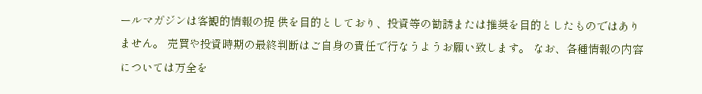ールマガジンは客観的情報の提 供を目的としており、投資等の勧誘または推奨を目的としたものではありません。 売買や投資時期の最終判断はご自身の責任で行なうようお願い致します。 なお、各種情報の内容については万全を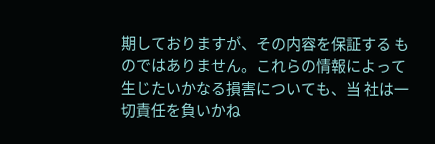期しておりますが、その内容を保証する ものではありません。これらの情報によって生じたいかなる損害についても、当 社は一切責任を負いかね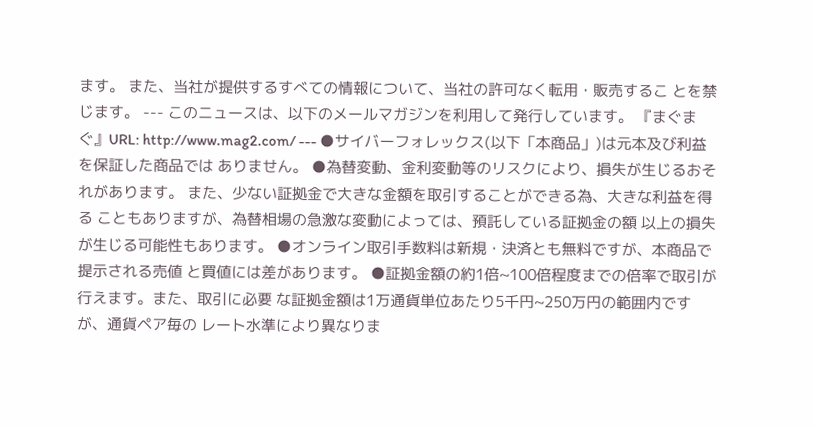ます。 また、当社が提供するすべての情報について、当社の許可なく転用・販売するこ とを禁じます。 --- このニュースは、以下のメールマガジンを利用して発行しています。 『まぐまぐ』URL: http://www.mag2.com/ --- ●サイバーフォレックス(以下「本商品」)は元本及び利益を保証した商品では ありません。 ●為替変動、金利変動等のリスクにより、損失が生じるおそれがあります。 また、少ない証拠金で大きな金額を取引することができる為、大きな利益を得る こともありますが、為替相場の急激な変動によっては、預託している証拠金の額 以上の損失が生じる可能性もあります。 ●オンライン取引手数料は新規・決済とも無料ですが、本商品で提示される売値 と買値には差があります。 ●証拠金額の約1倍~100倍程度までの倍率で取引が行えます。また、取引に必要 な証拠金額は1万通貨単位あたり5千円~250万円の範囲内ですが、通貨ペア毎の レート水準により異なりま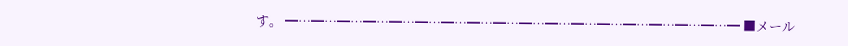す。 ━…━…━…━…━…━…━…━…━…━…━…━…━…━…━…━…━…━ ■メール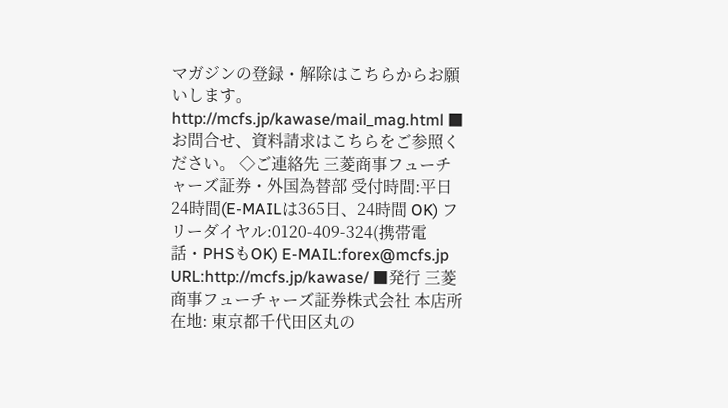マガジンの登録・解除はこちらからお願いします。 http://mcfs.jp/kawase/mail_mag.html ■お問合せ、資料請求はこちらをご参照ください。 ◇ご連絡先 三菱商事フューチャーズ証券・外国為替部 受付時間:平日24時間(E-MAILは365日、24時間 OK) フリーダイヤル:0120-409-324(携帯電話・PHSもOK) E-MAIL:forex@mcfs.jp URL:http://mcfs.jp/kawase/ ■発行 三菱商事フューチャーズ証券株式会社 本店所在地: 東京都千代田区丸の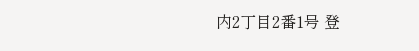内2丁目2番1号 登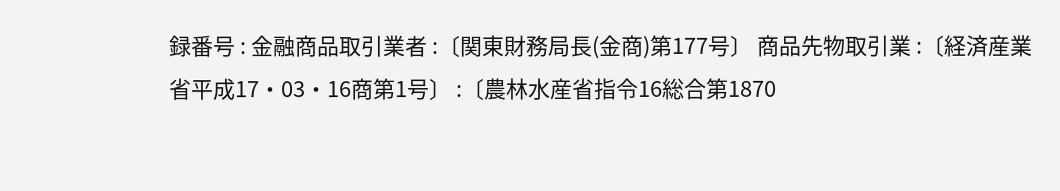録番号 : 金融商品取引業者 :〔関東財務局長(金商)第177号〕 商品先物取引業 :〔経済産業省平成17・03・16商第1号〕 :〔農林水産省指令16総合第1870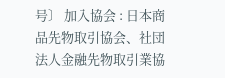号〕 加入協会 : 日本商品先物取引協会、社団法人金融先物取引業協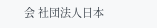会 社団法人日本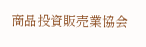商品投資販売業協会